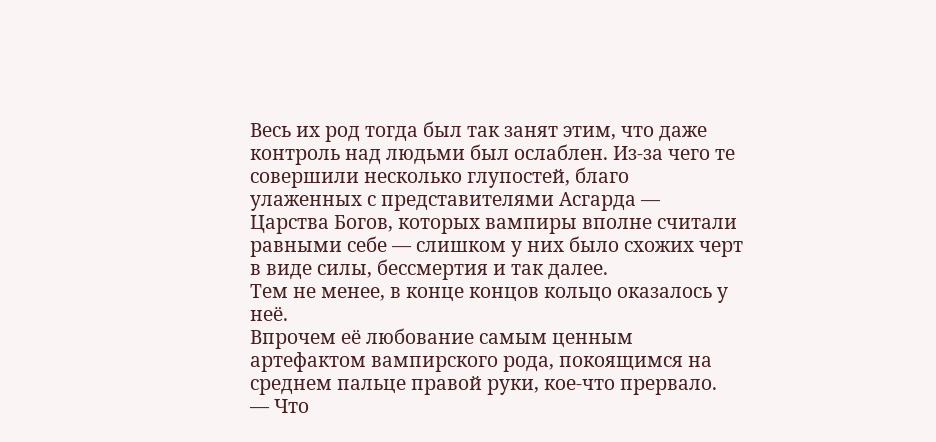Весь их род тогда был так занят этим, что даже контроль над людьми был ослаблен. Из-за чего те совершили несколько глупостей, благо улаженных с представителями Асгарда — Царства Богов, которых вампиры вполне считали равными себе — слишком у них было схожих черт в виде силы, бессмертия и так далее.
Тем не менее, в конце концов кольцо оказалось у неё.
Впрочем её любование самым ценным артефактом вампирского рода, покоящимся на среднем пальце правой руки, кое-что прервало.
— Что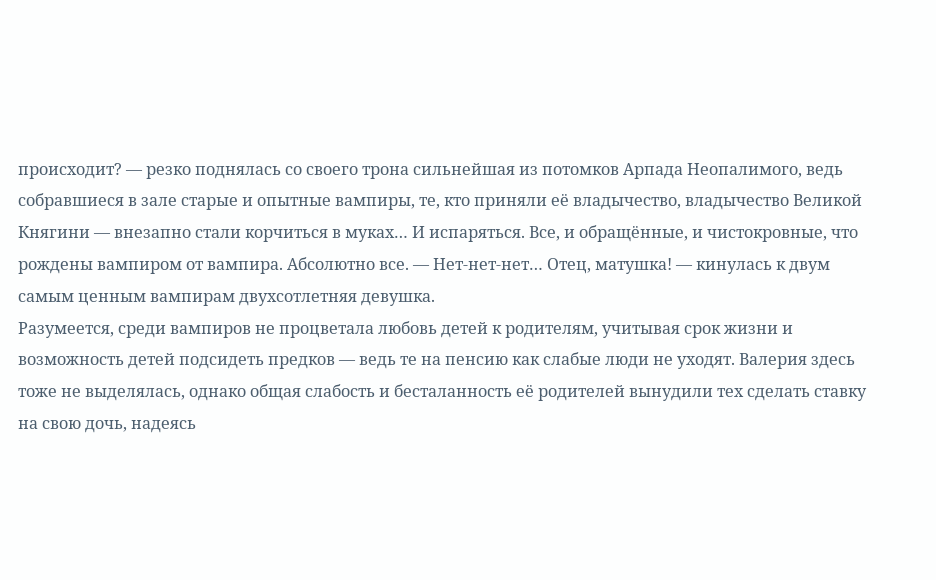происходит? — резко поднялась со своего трона сильнейшая из потомков Арпада Неопалимого, ведь собравшиеся в зале старые и опытные вампиры, те, кто приняли её владычество, владычество Великой Княгини — внезапно стали корчиться в муках… И испаряться. Все, и обращённые, и чистокровные, что рождены вампиром от вампира. Абсолютно все. — Нет-нет-нет… Отец, матушка! — кинулась к двум самым ценным вампирам двухсотлетняя девушка.
Разумеется, среди вампиров не процветала любовь детей к родителям, учитывая срок жизни и возможность детей подсидеть предков — ведь те на пенсию как слабые люди не уходят. Валерия здесь тоже не выделялась, однако общая слабость и бесталанность её родителей вынудили тех сделать ставку на свою дочь, надеясь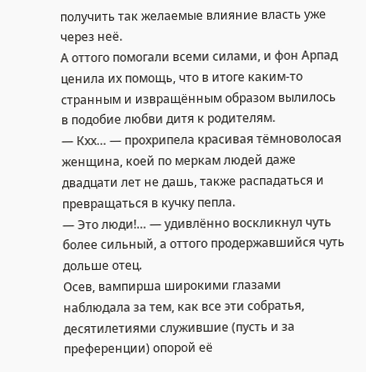получить так желаемые влияние власть уже через неё.
А оттого помогали всеми силами, и фон Арпад ценила их помощь, что в итоге каким-то странным и извращённым образом вылилось в подобие любви дитя к родителям.
— Кхх… — прохрипела красивая тёмноволосая женщина, коей по меркам людей даже двадцати лет не дашь, также распадаться и превращаться в кучку пепла.
— Это люди!… — удивлённо воскликнул чуть более сильный, а оттого продержавшийся чуть дольше отец.
Осев, вампирша широкими глазами наблюдала за тем, как все эти собратья, десятилетиями служившие (пусть и за преференции) опорой её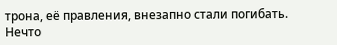трона, её правления, внезапно стали погибать. Нечто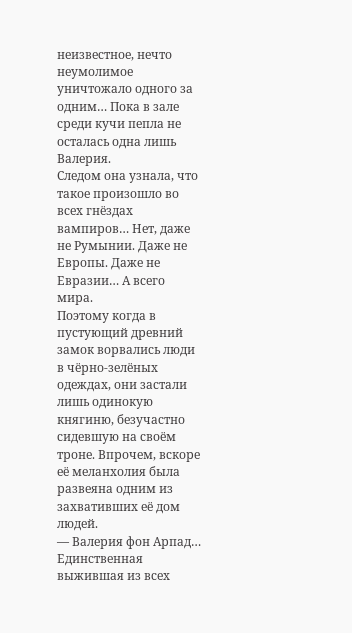неизвестное, нечто неумолимое уничтожало одного за одним… Пока в зале среди кучи пепла не осталась одна лишь Валерия.
Следом она узнала, что такое произошло во всех гнёздах вампиров… Нет, даже не Румынии. Даже не Европы. Даже не Евразии… А всего мира.
Поэтому когда в пустующий древний замок ворвались люди в чёрно-зелёных одеждах, они застали лишь одинокую княгиню, безучастно сидевшую на своём троне. Впрочем, вскоре её меланхолия была развеяна одним из захвативших её дом людей.
— Валерия фон Арпад… Единственная выжившая из всех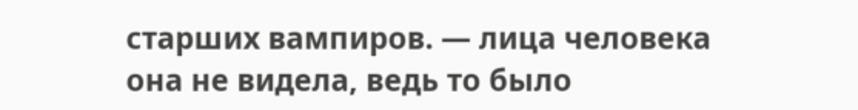старших вампиров. — лица человека она не видела, ведь то было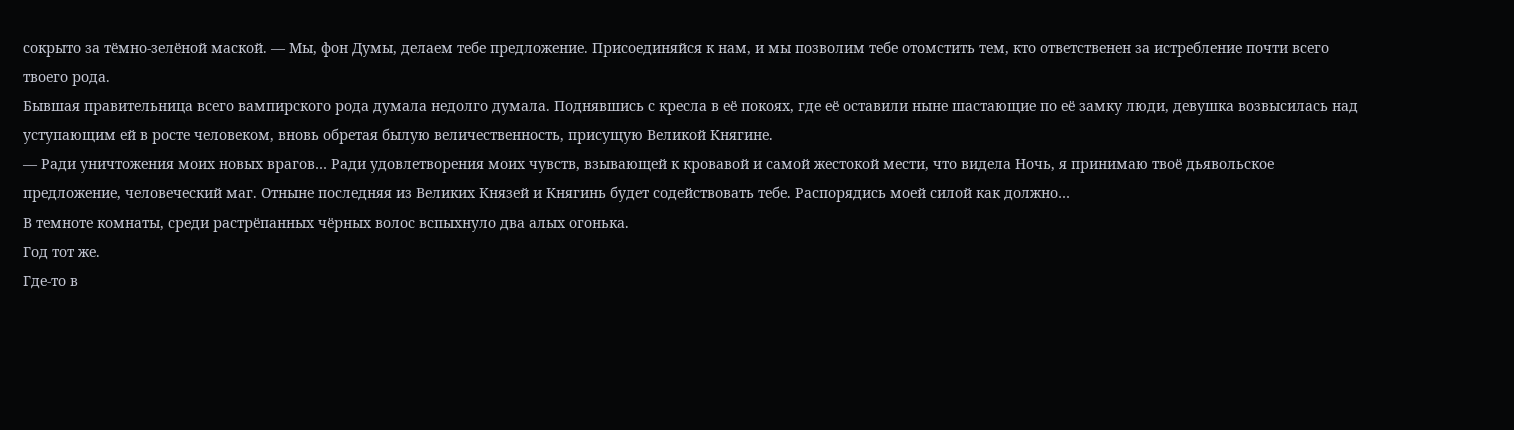сокрыто за тёмно-зелёной маской. — Мы, фон Думы, делаем тебе предложение. Присоединяйся к нам, и мы позволим тебе отомстить тем, кто ответственен за истребление почти всего твоего рода.
Бывшая правительница всего вампирского рода думала недолго думала. Поднявшись с кресла в её покоях, где её оставили ныне шастающие по её замку люди, девушка возвысилась над уступающим ей в росте человеком, вновь обретая былую величественность, присущую Великой Княгине.
— Ради уничтожения моих новых врагов… Ради удовлетворения моих чувств, взывающей к кровавой и самой жестокой мести, что видела Ночь, я принимаю твоё дьявольское предложение, человеческий маг. Отныне последняя из Великих Князей и Княгинь будет содействовать тебе. Распорядись моей силой как должно…
В темноте комнаты, среди растрёпанных чёрных волос вспыхнуло два алых огонька.
Год тот же.
Где-то в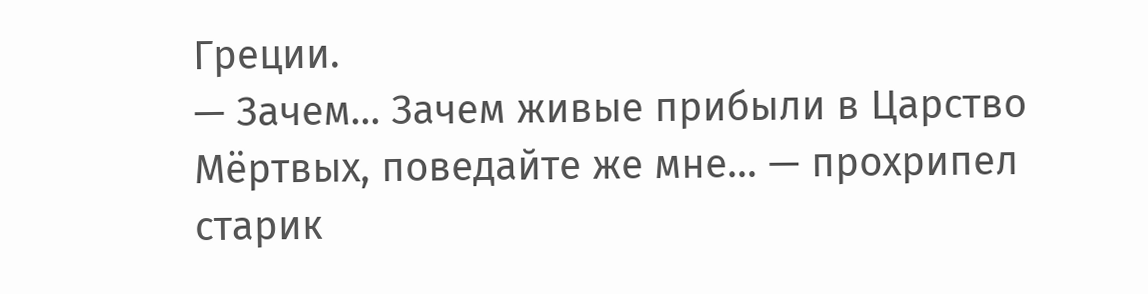Греции.
— Зачем… Зачем живые прибыли в Царство Мёртвых, поведайте же мне… — прохрипел старик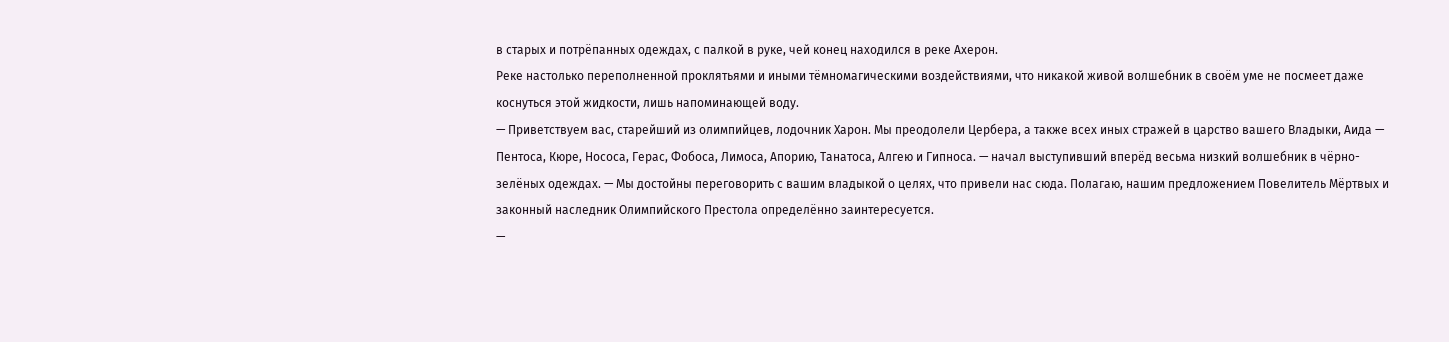в старых и потрёпанных одеждах, с палкой в руке, чей конец находился в реке Ахерон.
Реке настолько переполненной проклятьями и иными тёмномагическими воздействиями, что никакой живой волшебник в своём уме не посмеет даже коснуться этой жидкости, лишь напоминающей воду.
— Приветствуем вас, старейший из олимпийцев, лодочник Харон. Мы преодолели Цербера, а также всех иных стражей в царство вашего Владыки, Аида — Пентоса, Кюре, Нососа, Герас, Фобоса, Лимоса, Апорию, Танатоса, Алгею и Гипноса. — начал выступивший вперёд весьма низкий волшебник в чёрно-зелёных одеждах. — Мы достойны переговорить с вашим владыкой о целях, что привели нас сюда. Полагаю, нашим предложением Повелитель Мёртвых и законный наследник Олимпийского Престола определённо заинтересуется.
—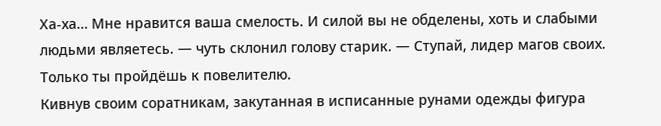Ха-ха… Мне нравится ваша смелость. И силой вы не обделены, хоть и слабыми людьми являетесь. — чуть склонил голову старик. — Ступай, лидер магов своих. Только ты пройдёшь к повелителю.
Кивнув своим соратникам, закутанная в исписанные рунами одежды фигура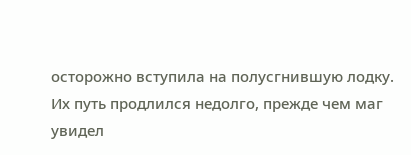осторожно вступила на полусгнившую лодку.
Их путь продлился недолго, прежде чем маг увидел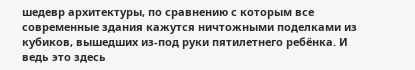шедевр архитектуры, по сравнению с которым все современные здания кажутся ничтожными поделками из кубиков, вышедших из-под руки пятилетнего ребёнка. И ведь это здесь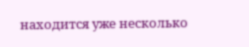находится уже несколько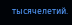тысячелетий.